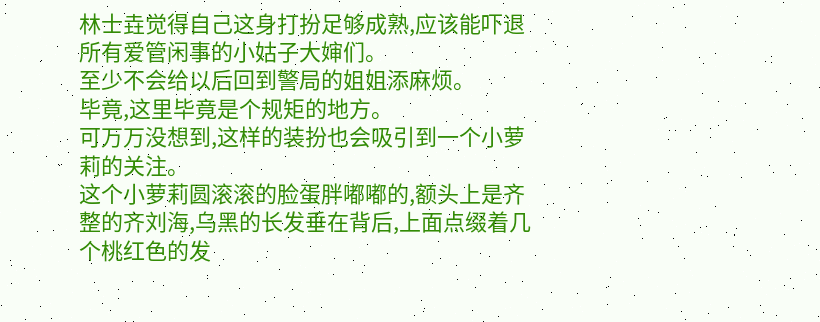林士垚觉得自己这身打扮足够成熟,应该能吓退所有爱管闲事的小姑子大婶们。
至少不会给以后回到警局的姐姐添麻烦。
毕竟,这里毕竟是个规矩的地方。
可万万没想到,这样的装扮也会吸引到一个小萝莉的关注。
这个小萝莉圆滚滚的脸蛋胖嘟嘟的,额头上是齐整的齐刘海,乌黑的长发垂在背后,上面点缀着几个桃红色的发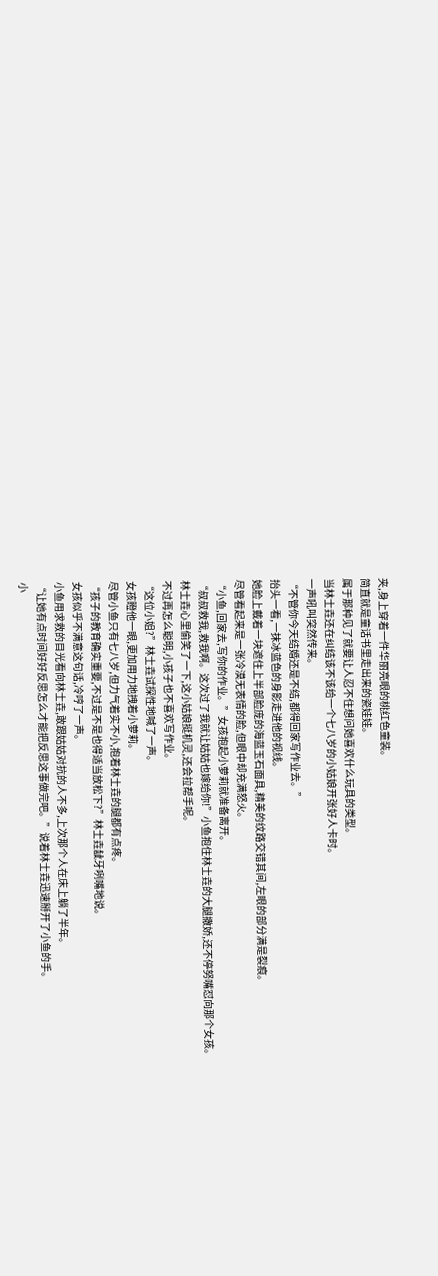夹,身上穿着一件华丽亮眼的桃红色童装。
简直就是童话书里走出来的瓷娃娃。
属于那种见了就要让人忍不住想问她喜欢什么玩具的类型。
当林士垚还在纠结该不该给一个七八岁的小姑娘开张好人卡时。
一声吼叫突然传来。
“不管你今天结婚还是不结,都得回家写作业去。”
抬头一看,一抹冰蓝色的身影走进他的视线。
她脸上戴着一块遮住上半部脸庞的海蓝玉石面具,精美的纹路交错其间,左眼的部分满是裂痕。
尽管看起来是一张冷漠无表情的脸,但眼中却充满怒火。
“小鱼,回家去,写你的作业。”女孩抱起小萝莉就准备离开。
“叔叔救我,救我啊。这次过了我就让姑姑也嫁给你!”小鱼抱住林士垚的大腿撒娇,还不停努嘴怼向那个女孩。
林士垚心里偷笑了一下,这小姑娘挺机灵,还会拉帮手呢。
不过再怎么聪明,小孩子也不喜欢写作业。
“这位小姐?”林士垚试探性地喊了一声。
女孩瞪他一眼,更加用力地拽着小萝莉。
尽管小鱼只有七八岁,但力气着实不小,抱着林士垚的腿都有点疼。
“孩子的教育确实重要,不过是不是也得适当放松下?”林士垚龇牙咧嘴地说。
女孩似乎不满意这句话,冷哼了一声。
小鱼用求救的目光看向林士垚,敢跟姑姑对抗的人不多,上次那个人在床上躺了半年。
“让她有点时间好好反思怎么才能把反思这事做完吧。”说着林士垚迅速掰开了小鱼的手。
小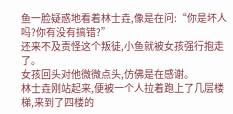鱼一脸疑惑地看着林士垚,像是在问:“你是坏人吗?你有没有搞错?”
还来不及责怪这个叛徒,小鱼就被女孩强行抱走了。
女孩回头对他微微点头,仿佛是在感谢。
林士垚刚站起来,便被一个人拉着跑上了几层楼梯,来到了四楼的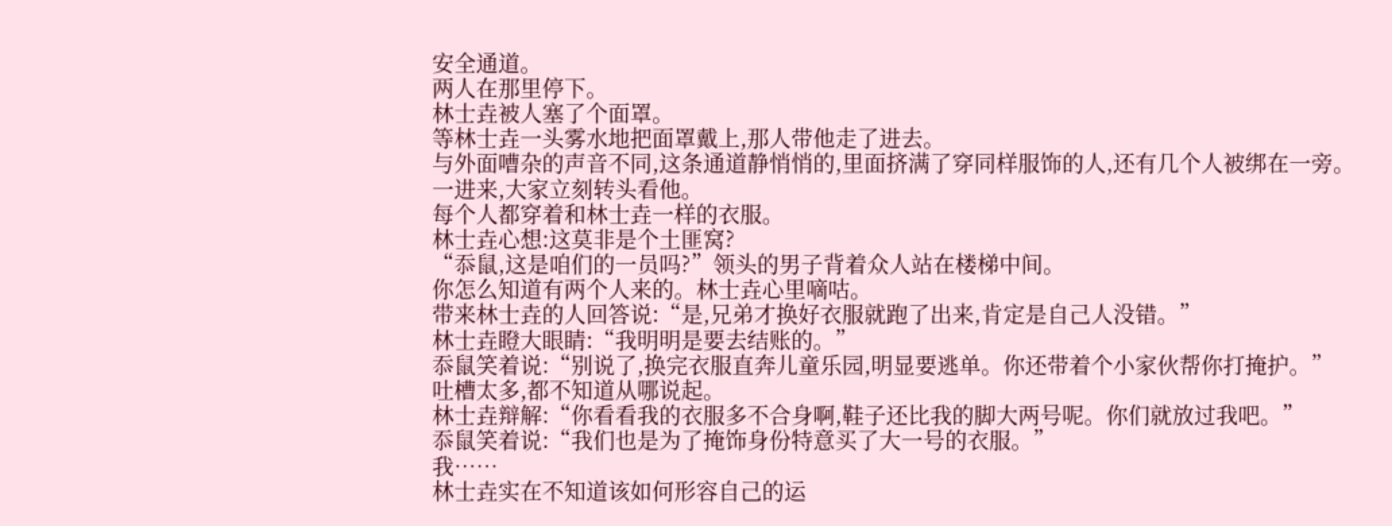安全通道。
两人在那里停下。
林士垚被人塞了个面罩。
等林士垚一头雾水地把面罩戴上,那人带他走了进去。
与外面嘈杂的声音不同,这条通道静悄悄的,里面挤满了穿同样服饰的人,还有几个人被绑在一旁。
一进来,大家立刻转头看他。
每个人都穿着和林士垚一样的衣服。
林士垚心想:这莫非是个土匪窝?
“忝鼠,这是咱们的一员吗?”领头的男子背着众人站在楼梯中间。
你怎么知道有两个人来的。林士垚心里嘀咕。
带来林士垚的人回答说:“是,兄弟才换好衣服就跑了出来,肯定是自己人没错。”
林士垚瞪大眼睛:“我明明是要去结账的。”
忝鼠笑着说:“别说了,换完衣服直奔儿童乐园,明显要逃单。你还带着个小家伙帮你打掩护。”
吐槽太多,都不知道从哪说起。
林士垚辩解:“你看看我的衣服多不合身啊,鞋子还比我的脚大两号呢。你们就放过我吧。”
忝鼠笑着说:“我们也是为了掩饰身份特意买了大一号的衣服。”
我……
林士垚实在不知道该如何形容自己的运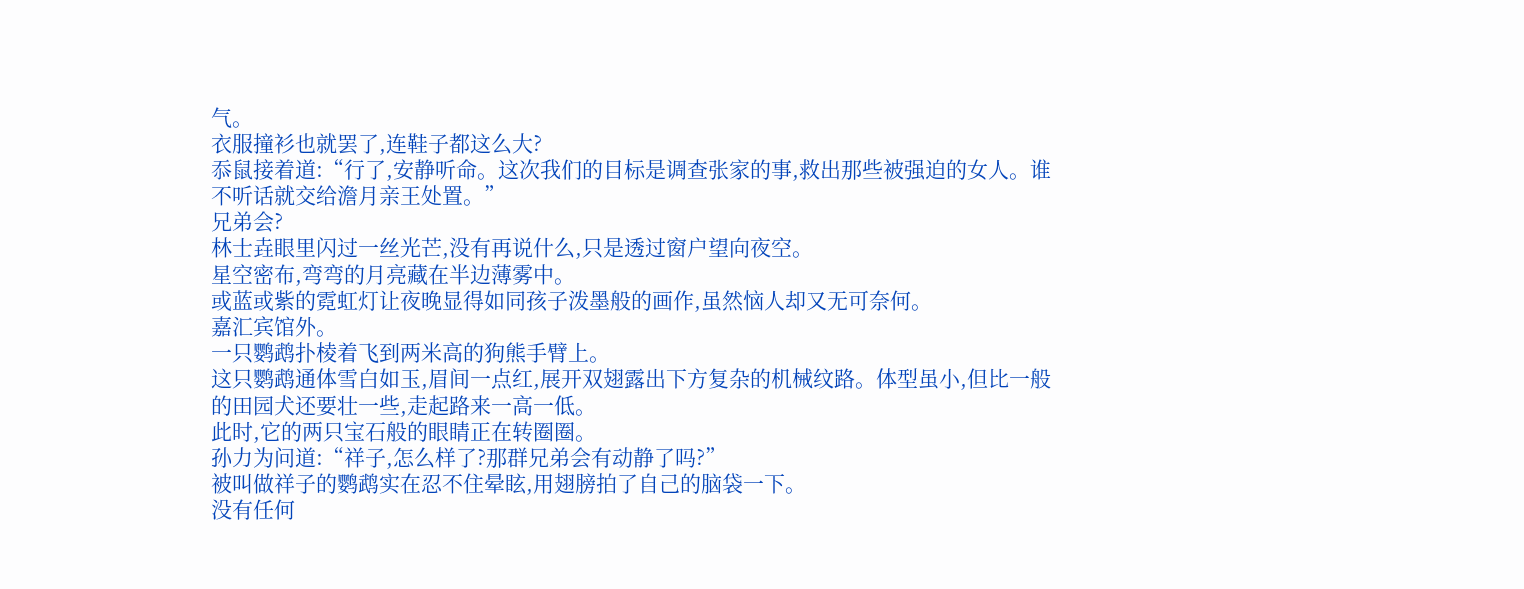气。
衣服撞衫也就罢了,连鞋子都这么大?
忝鼠接着道:“行了,安静听命。这次我们的目标是调查张家的事,救出那些被强迫的女人。谁不听话就交给澹月亲王处置。”
兄弟会?
林士垚眼里闪过一丝光芒,没有再说什么,只是透过窗户望向夜空。
星空密布,弯弯的月亮藏在半边薄雾中。
或蓝或紫的霓虹灯让夜晚显得如同孩子泼墨般的画作,虽然恼人却又无可奈何。
嘉汇宾馆外。
一只鹦鹉扑棱着飞到两米高的狗熊手臂上。
这只鹦鹉通体雪白如玉,眉间一点红,展开双翅露出下方复杂的机械纹路。体型虽小,但比一般的田园犬还要壮一些,走起路来一高一低。
此时,它的两只宝石般的眼睛正在转圈圈。
孙力为问道:“祥子,怎么样了?那群兄弟会有动静了吗?”
被叫做祥子的鹦鹉实在忍不住晕眩,用翅膀拍了自己的脑袋一下。
没有任何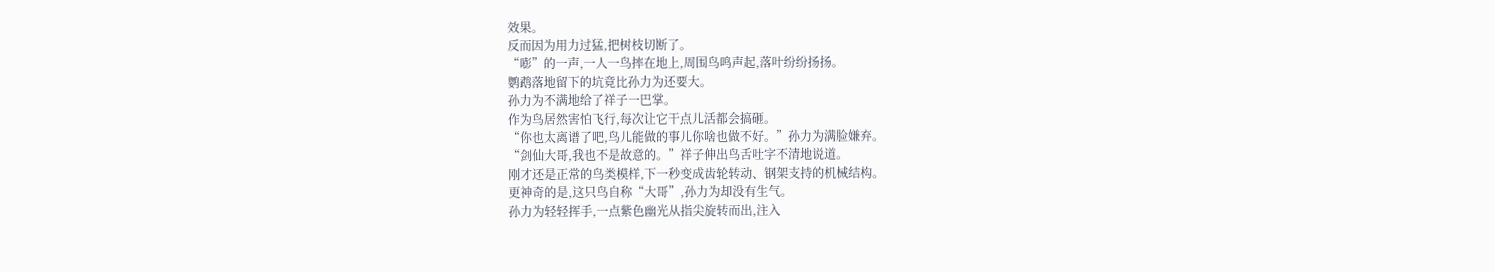效果。
反而因为用力过猛,把树枝切断了。
“嘭”的一声,一人一鸟摔在地上,周围鸟鸣声起,落叶纷纷扬扬。
鹦鹉落地留下的坑竟比孙力为还要大。
孙力为不满地给了祥子一巴掌。
作为鸟居然害怕飞行,每次让它干点儿活都会搞砸。
“你也太离谱了吧,鸟儿能做的事儿你啥也做不好。”孙力为满脸嫌弃。
“剑仙大哥,我也不是故意的。”祥子伸出鸟舌吐字不清地说道。
刚才还是正常的鸟类模样,下一秒变成齿轮转动、钢架支持的机械结构。
更神奇的是,这只鸟自称“大哥”,孙力为却没有生气。
孙力为轻轻挥手,一点紫色幽光从指尖旋转而出,注入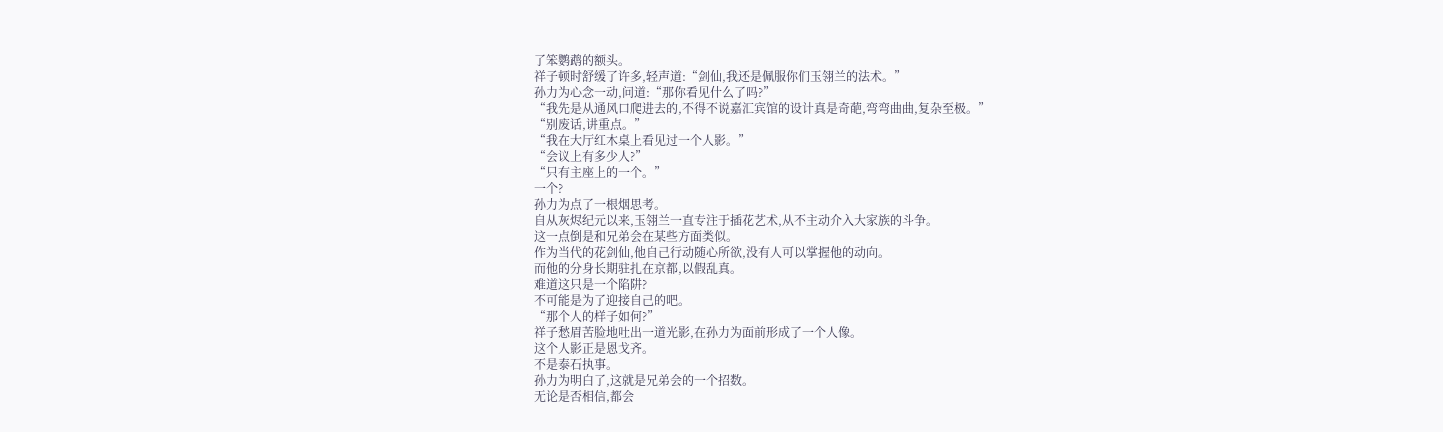了笨鹦鹉的额头。
祥子顿时舒缓了许多,轻声道:“剑仙,我还是佩服你们玉翎兰的法术。”
孙力为心念一动,问道:“那你看见什么了吗?”
“我先是从通风口爬进去的,不得不说嘉汇宾馆的设计真是奇葩,弯弯曲曲,复杂至极。”
“别废话,讲重点。”
“我在大厅红木桌上看见过一个人影。”
“会议上有多少人?”
“只有主座上的一个。”
一个?
孙力为点了一根烟思考。
自从灰烬纪元以来,玉翎兰一直专注于插花艺术,从不主动介入大家族的斗争。
这一点倒是和兄弟会在某些方面类似。
作为当代的花剑仙,他自己行动随心所欲,没有人可以掌握他的动向。
而他的分身长期驻扎在京都,以假乱真。
难道这只是一个陷阱?
不可能是为了迎接自己的吧。
“那个人的样子如何?”
祥子愁眉苦脸地吐出一道光影,在孙力为面前形成了一个人像。
这个人影正是恩戈齐。
不是泰石执事。
孙力为明白了,这就是兄弟会的一个招数。
无论是否相信,都会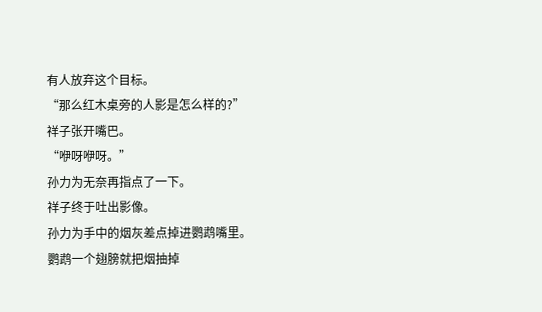有人放弃这个目标。
“那么红木桌旁的人影是怎么样的?”
祥子张开嘴巴。
“咿呀咿呀。”
孙力为无奈再指点了一下。
祥子终于吐出影像。
孙力为手中的烟灰差点掉进鹦鹉嘴里。
鹦鹉一个翅膀就把烟抽掉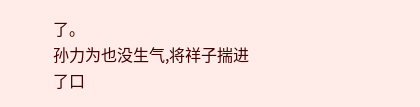了。
孙力为也没生气,将祥子揣进了口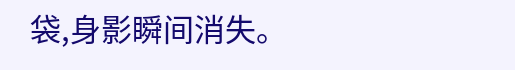袋,身影瞬间消失。